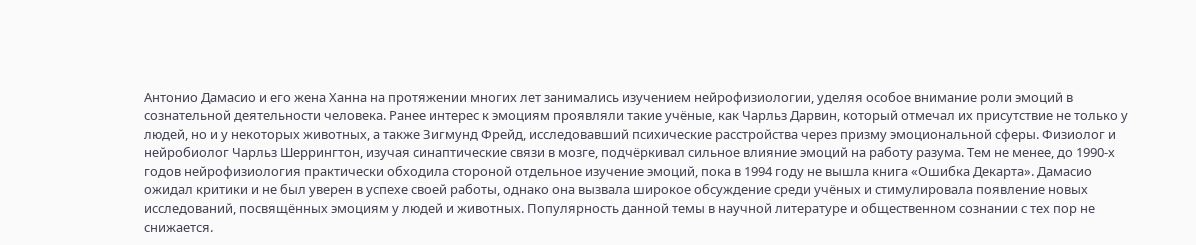Антонио Дамасио и его жена Ханна на протяжении многих лет занимались изучением нейрофизиологии, уделяя особое внимание роли эмоций в сознательной деятельности человека. Ранее интерес к эмоциям проявляли такие учёные, как Чарльз Дарвин, который отмечал их присутствие не только у людей, но и у некоторых животных, а также Зигмунд Фрейд, исследовавший психические расстройства через призму эмоциональной сферы. Физиолог и нейробиолог Чарльз Шеррингтон, изучая синаптические связи в мозге, подчёркивал сильное влияние эмоций на работу разума. Тем не менее, до 1990-х годов нейрофизиология практически обходила стороной отдельное изучение эмоций, пока в 1994 году не вышла книга «Ошибка Декарта». Дамасио ожидал критики и не был уверен в успехе своей работы, однако она вызвала широкое обсуждение среди учёных и стимулировала появление новых исследований, посвящённых эмоциям у людей и животных. Популярность данной темы в научной литературе и общественном сознании с тех пор не снижается.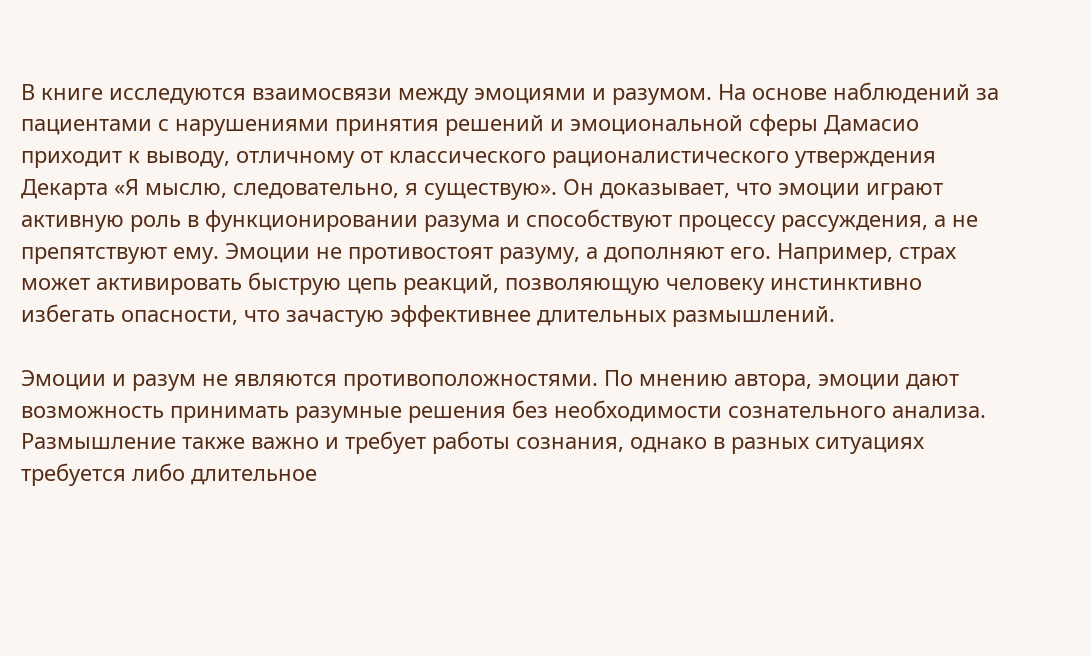В книге исследуются взаимосвязи между эмоциями и разумом. На основе наблюдений за пациентами с нарушениями принятия решений и эмоциональной сферы Дамасио приходит к выводу, отличному от классического рационалистического утверждения Декарта «Я мыслю, следовательно, я существую». Он доказывает, что эмоции играют активную роль в функционировании разума и способствуют процессу рассуждения, а не препятствуют ему. Эмоции не противостоят разуму, а дополняют его. Например, страх может активировать быструю цепь реакций, позволяющую человеку инстинктивно избегать опасности, что зачастую эффективнее длительных размышлений.

Эмоции и разум не являются противоположностями. По мнению автора, эмоции дают возможность принимать разумные решения без необходимости сознательного анализа. Размышление также важно и требует работы сознания, однако в разных ситуациях требуется либо длительное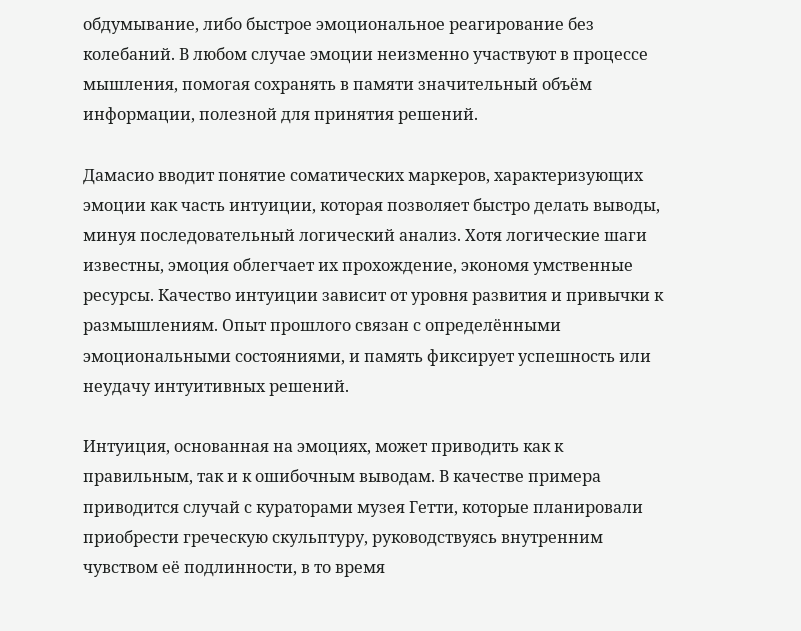обдумывание, либо быстрое эмоциональное реагирование без колебаний. В любом случае эмоции неизменно участвуют в процессе мышления, помогая сохранять в памяти значительный объём информации, полезной для принятия решений.

Дамасио вводит понятие соматических маркеров, характеризующих эмоции как часть интуиции, которая позволяет быстро делать выводы, минуя последовательный логический анализ. Хотя логические шаги известны, эмоция облегчает их прохождение, экономя умственные ресурсы. Качество интуиции зависит от уровня развития и привычки к размышлениям. Опыт прошлого связан с определёнными эмоциональными состояниями, и память фиксирует успешность или неудачу интуитивных решений.

Интуиция, основанная на эмоциях, может приводить как к правильным, так и к ошибочным выводам. В качестве примера приводится случай с кураторами музея Гетти, которые планировали приобрести греческую скульптуру, руководствуясь внутренним чувством её подлинности, в то время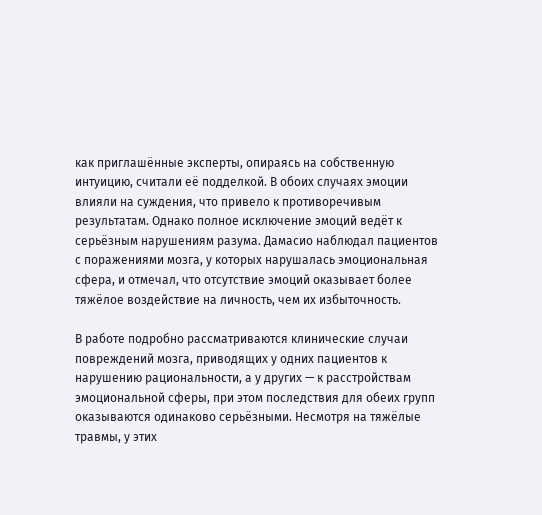как приглашённые эксперты, опираясь на собственную интуицию, считали её подделкой. В обоих случаях эмоции влияли на суждения, что привело к противоречивым результатам. Однако полное исключение эмоций ведёт к серьёзным нарушениям разума. Дамасио наблюдал пациентов с поражениями мозга, у которых нарушалась эмоциональная сфера, и отмечал, что отсутствие эмоций оказывает более тяжёлое воздействие на личность, чем их избыточность.

В работе подробно рассматриваются клинические случаи повреждений мозга, приводящих у одних пациентов к нарушению рациональности, а у других — к расстройствам эмоциональной сферы, при этом последствия для обеих групп оказываются одинаково серьёзными. Несмотря на тяжёлые травмы, у этих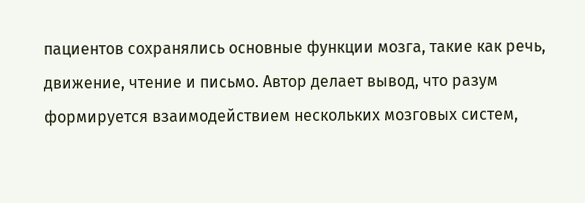пациентов сохранялись основные функции мозга, такие как речь, движение, чтение и письмо. Автор делает вывод, что разум формируется взаимодействием нескольких мозговых систем,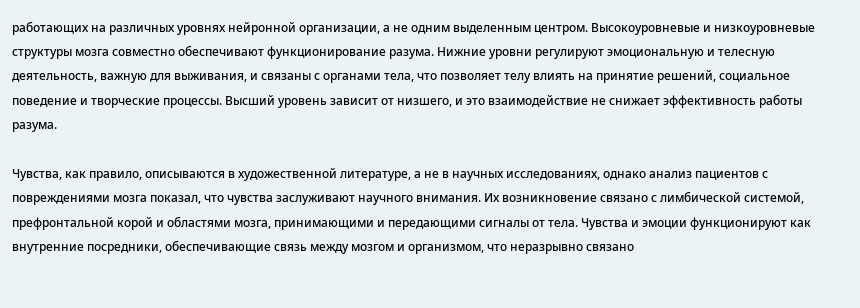работающих на различных уровнях нейронной организации, а не одним выделенным центром. Высокоуровневые и низкоуровневые структуры мозга совместно обеспечивают функционирование разума. Нижние уровни регулируют эмоциональную и телесную деятельность, важную для выживания, и связаны с органами тела, что позволяет телу влиять на принятие решений, социальное поведение и творческие процессы. Высший уровень зависит от низшего, и это взаимодействие не снижает эффективность работы разума.

Чувства, как правило, описываются в художественной литературе, а не в научных исследованиях, однако анализ пациентов с повреждениями мозга показал, что чувства заслуживают научного внимания. Их возникновение связано с лимбической системой, префронтальной корой и областями мозга, принимающими и передающими сигналы от тела. Чувства и эмоции функционируют как внутренние посредники, обеспечивающие связь между мозгом и организмом, что неразрывно связано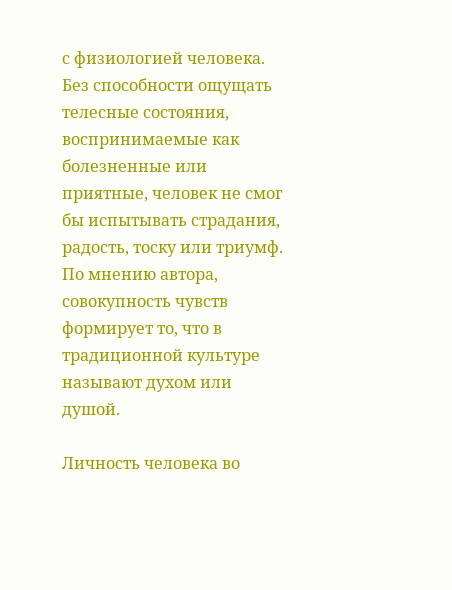с физиологией человека. Без способности ощущать телесные состояния, воспринимаемые как болезненные или приятные, человек не смог бы испытывать страдания, радость, тоску или триумф. По мнению автора, совокупность чувств формирует то, что в традиционной культуре называют духом или душой.

Личность человека во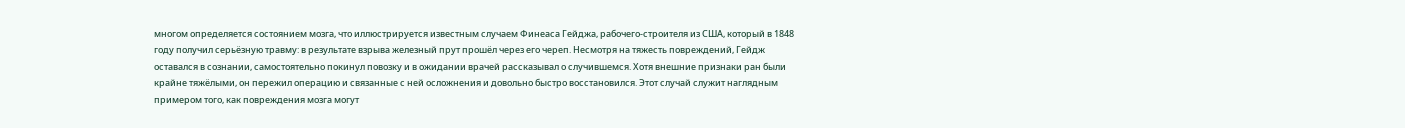многом определяется состоянием мозга, что иллюстрируется известным случаем Финеаса Гейджа, рабочего-строителя из США, который в 1848 году получил серьёзную травму: в результате взрыва железный прут прошёл через его череп. Несмотря на тяжесть повреждений, Гейдж оставался в сознании, самостоятельно покинул повозку и в ожидании врачей рассказывал о случившемся. Хотя внешние признаки ран были крайне тяжёлыми, он пережил операцию и связанные с ней осложнения и довольно быстро восстановился. Этот случай служит наглядным примером того, как повреждения мозга могут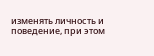изменять личность и поведение, при этом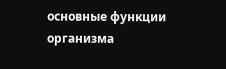основные функции организма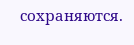сохраняются.